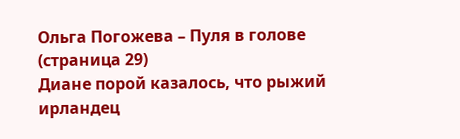Ольга Погожева – Пуля в голове (страница 29)
Диане порой казалось, что рыжий ирландец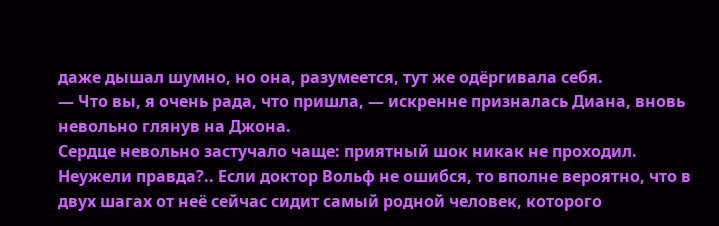даже дышал шумно, но она, разумеется, тут же одёргивала себя.
— Что вы, я очень рада, что пришла, — искренне призналась Диана, вновь невольно глянув на Джона.
Сердце невольно застучало чаще: приятный шок никак не проходил. Неужели правда?.. Если доктор Вольф не ошибся, то вполне вероятно, что в двух шагах от неё сейчас сидит самый родной человек, которого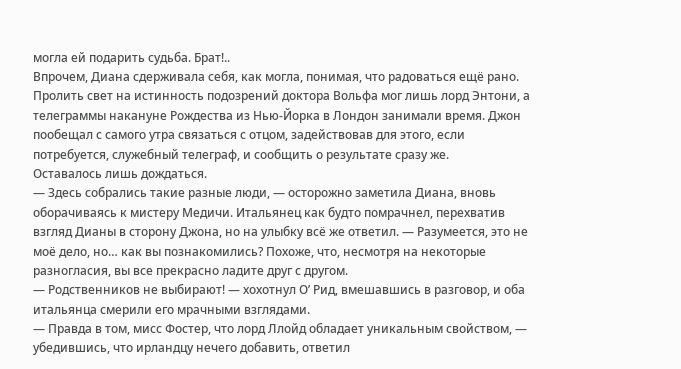могла ей подарить судьба. Брат!..
Впрочем, Диана сдерживала себя, как могла, понимая, что радоваться ещё рано. Пролить свет на истинность подозрений доктора Вольфа мог лишь лорд Энтони, а телеграммы накануне Рождества из Нью-Йорка в Лондон занимали время. Джон пообещал с самого утра связаться с отцом, задействовав для этого, если потребуется, служебный телеграф, и сообщить о результате сразу же.
Оставалось лишь дождаться.
— Здесь собрались такие разные люди, — осторожно заметила Диана, вновь оборачиваясь к мистеру Медичи. Итальянец как будто помрачнел, перехватив взгляд Дианы в сторону Джона, но на улыбку всё же ответил. — Разумеется, это не моё дело, но… как вы познакомились? Похоже, что, несмотря на некоторые разногласия, вы все прекрасно ладите друг с другом.
— Родственников не выбирают! — хохотнул О’ Рид, вмешавшись в разговор, и оба итальянца смерили его мрачными взглядами.
— Правда в том, мисс Фостер, что лорд Ллойд обладает уникальным свойством, — убедившись, что ирландцу нечего добавить, ответил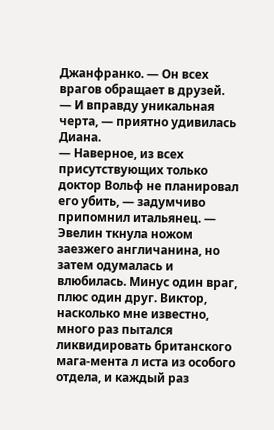Джанфранко. — Он всех врагов обращает в друзей.
— И вправду уникальная черта, — приятно удивилась Диана.
— Наверное, из всех присутствующих только доктор Вольф не планировал его убить, — задумчиво припомнил итальянец. — Эвелин ткнула ножом заезжего англичанина, но затем одумалась и влюбилась. Минус один враг, плюс один друг. Виктор, насколько мне известно, много раз пытался ликвидировать британского мага-мента л иста из особого отдела, и каждый раз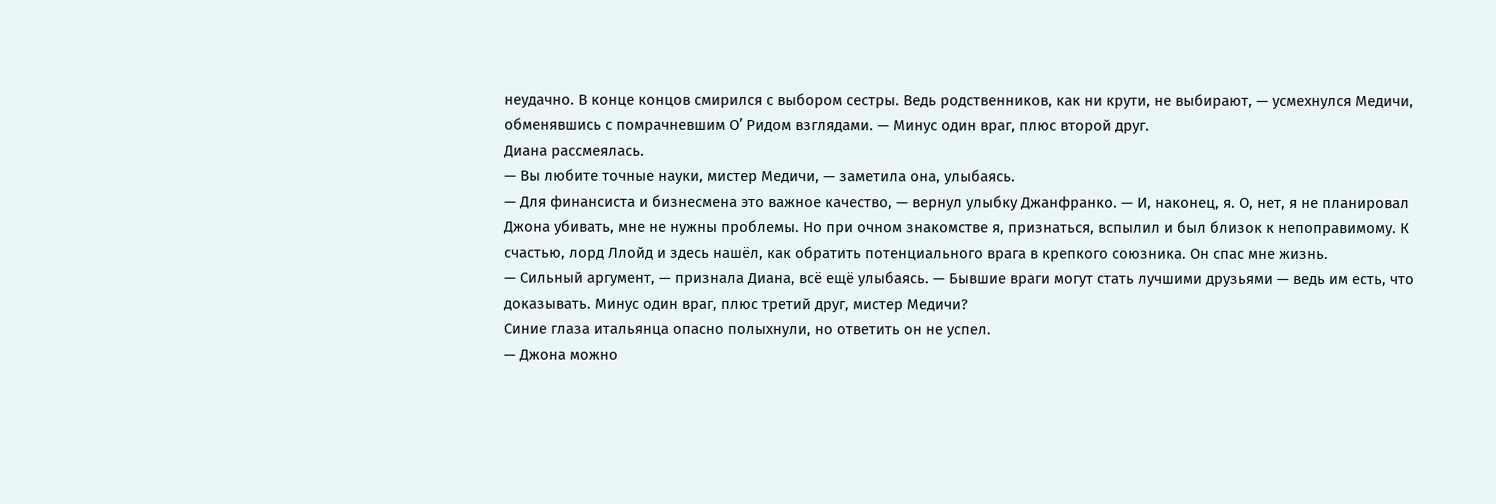неудачно. В конце концов смирился с выбором сестры. Ведь родственников, как ни крути, не выбирают, — усмехнулся Медичи, обменявшись с помрачневшим О’ Ридом взглядами. — Минус один враг, плюс второй друг.
Диана рассмеялась.
— Вы любите точные науки, мистер Медичи, — заметила она, улыбаясь.
— Для финансиста и бизнесмена это важное качество, — вернул улыбку Джанфранко. — И, наконец, я. О, нет, я не планировал Джона убивать, мне не нужны проблемы. Но при очном знакомстве я, признаться, вспылил и был близок к непоправимому. К счастью, лорд Ллойд и здесь нашёл, как обратить потенциального врага в крепкого союзника. Он спас мне жизнь.
— Сильный аргумент, — признала Диана, всё ещё улыбаясь. — Бывшие враги могут стать лучшими друзьями — ведь им есть, что доказывать. Минус один враг, плюс третий друг, мистер Медичи?
Синие глаза итальянца опасно полыхнули, но ответить он не успел.
— Джона можно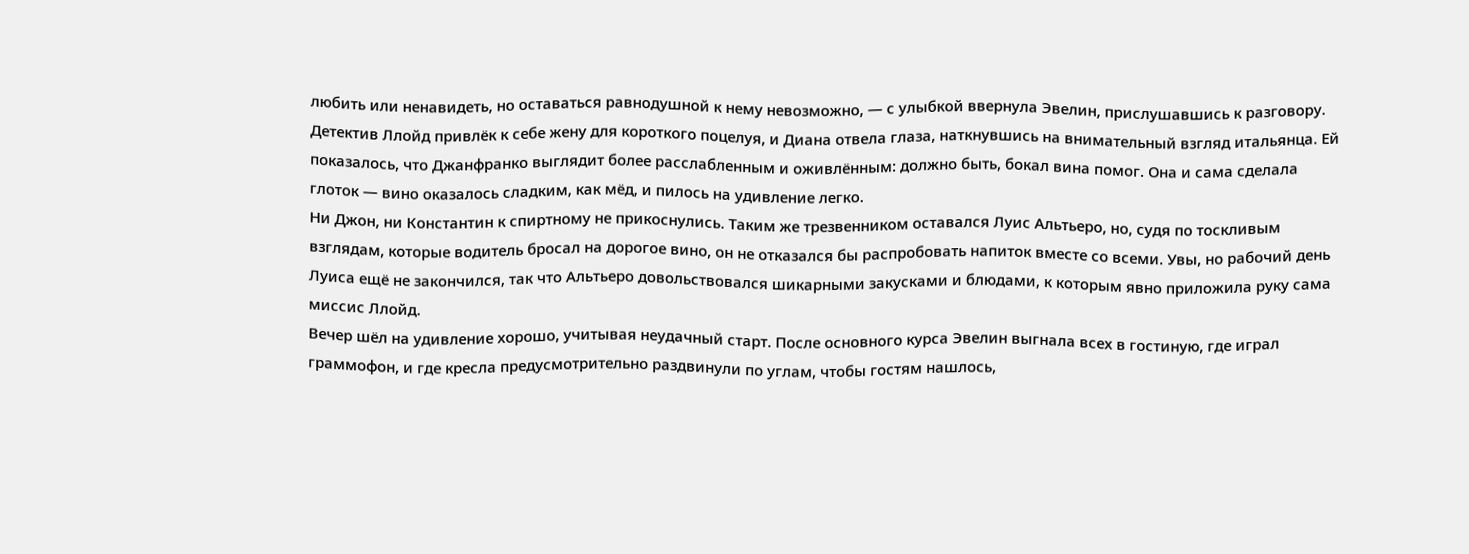любить или ненавидеть, но оставаться равнодушной к нему невозможно, — с улыбкой ввернула Эвелин, прислушавшись к разговору.
Детектив Ллойд привлёк к себе жену для короткого поцелуя, и Диана отвела глаза, наткнувшись на внимательный взгляд итальянца. Ей показалось, что Джанфранко выглядит более расслабленным и оживлённым: должно быть, бокал вина помог. Она и сама сделала глоток — вино оказалось сладким, как мёд, и пилось на удивление легко.
Ни Джон, ни Константин к спиртному не прикоснулись. Таким же трезвенником оставался Луис Альтьеро, но, судя по тоскливым взглядам, которые водитель бросал на дорогое вино, он не отказался бы распробовать напиток вместе со всеми. Увы, но рабочий день Луиса ещё не закончился, так что Альтьеро довольствовался шикарными закусками и блюдами, к которым явно приложила руку сама миссис Ллойд.
Вечер шёл на удивление хорошо, учитывая неудачный старт. После основного курса Эвелин выгнала всех в гостиную, где играл граммофон, и где кресла предусмотрительно раздвинули по углам, чтобы гостям нашлось,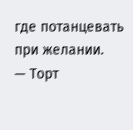где потанцевать при желании.
— Торт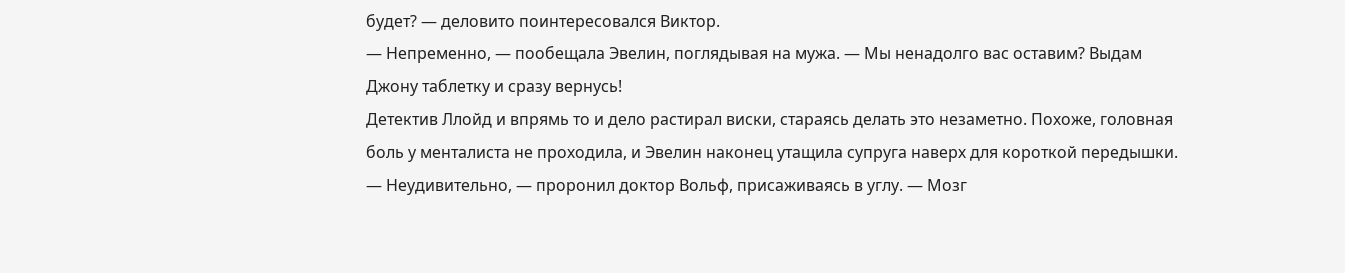будет? — деловито поинтересовался Виктор.
— Непременно, — пообещала Эвелин, поглядывая на мужа. — Мы ненадолго вас оставим? Выдам Джону таблетку и сразу вернусь!
Детектив Ллойд и впрямь то и дело растирал виски, стараясь делать это незаметно. Похоже, головная боль у менталиста не проходила, и Эвелин наконец утащила супруга наверх для короткой передышки.
— Неудивительно, — проронил доктор Вольф, присаживаясь в углу. — Мозг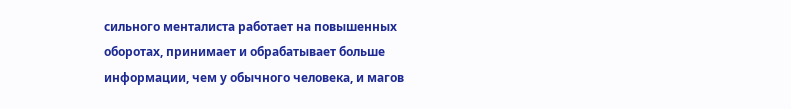сильного менталиста работает на повышенных оборотах, принимает и обрабатывает больше информации, чем у обычного человека, и магов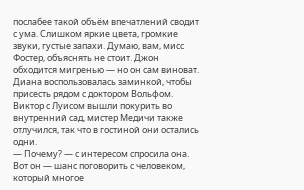послабее такой объём впечатлений сводит с ума. Слишком яркие цвета, громкие звуки, густые запахи. Думаю, вам, мисс Фостер, объяснять не стоит. Джон обходится мигренью — но он сам виноват.
Диана воспользовалась заминкой, чтобы присесть рядом с доктором Вольфом. Виктор с Луисом вышли покурить во внутренний сад, мистер Медичи также отлучился, так что в гостиной они остались одни.
— Почему? — с интересом спросила она.
Вот он — шанс поговорить с человеком, который многое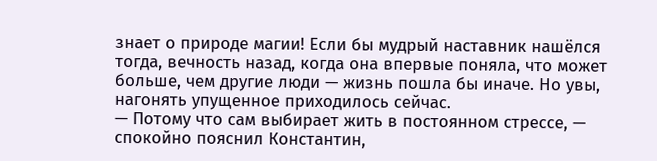знает о природе магии! Если бы мудрый наставник нашёлся тогда, вечность назад, когда она впервые поняла, что может больше, чем другие люди — жизнь пошла бы иначе. Но увы, нагонять упущенное приходилось сейчас.
— Потому что сам выбирает жить в постоянном стрессе, — спокойно пояснил Константин,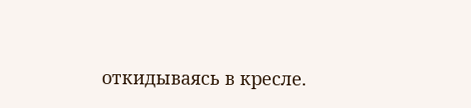откидываясь в кресле.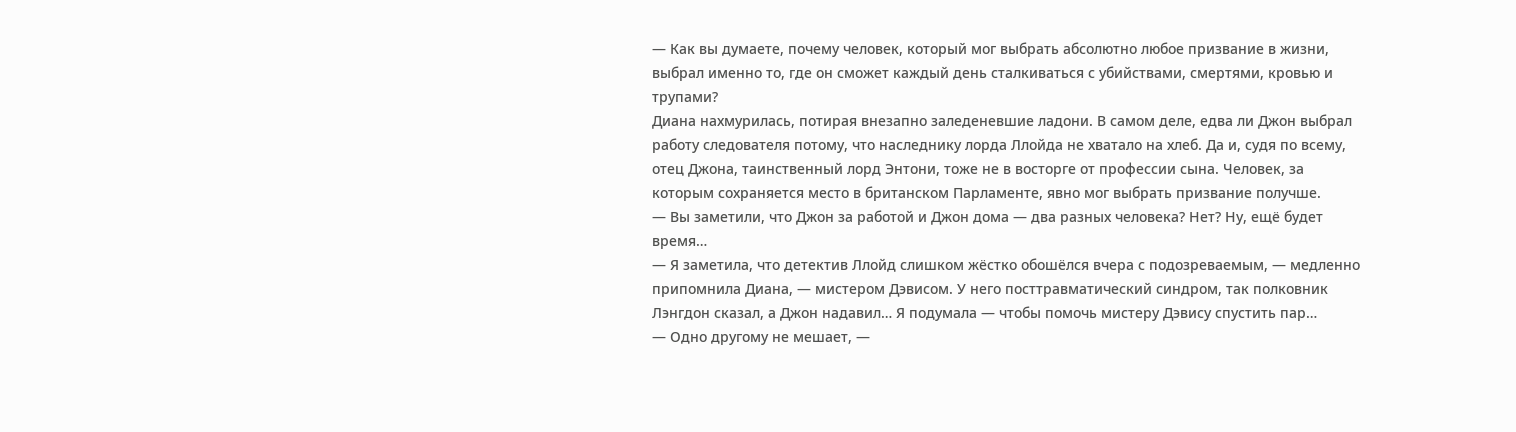— Как вы думаете, почему человек, который мог выбрать абсолютно любое призвание в жизни, выбрал именно то, где он сможет каждый день сталкиваться с убийствами, смертями, кровью и трупами?
Диана нахмурилась, потирая внезапно заледеневшие ладони. В самом деле, едва ли Джон выбрал работу следователя потому, что наследнику лорда Ллойда не хватало на хлеб. Да и, судя по всему, отец Джона, таинственный лорд Энтони, тоже не в восторге от профессии сына. Человек, за которым сохраняется место в британском Парламенте, явно мог выбрать призвание получше.
— Вы заметили, что Джон за работой и Джон дома — два разных человека? Нет? Ну, ещё будет время…
— Я заметила, что детектив Ллойд слишком жёстко обошёлся вчера с подозреваемым, — медленно припомнила Диана, — мистером Дэвисом. У него посттравматический синдром, так полковник Лэнгдон сказал, а Джон надавил… Я подумала — чтобы помочь мистеру Дэвису спустить пар…
— Одно другому не мешает, —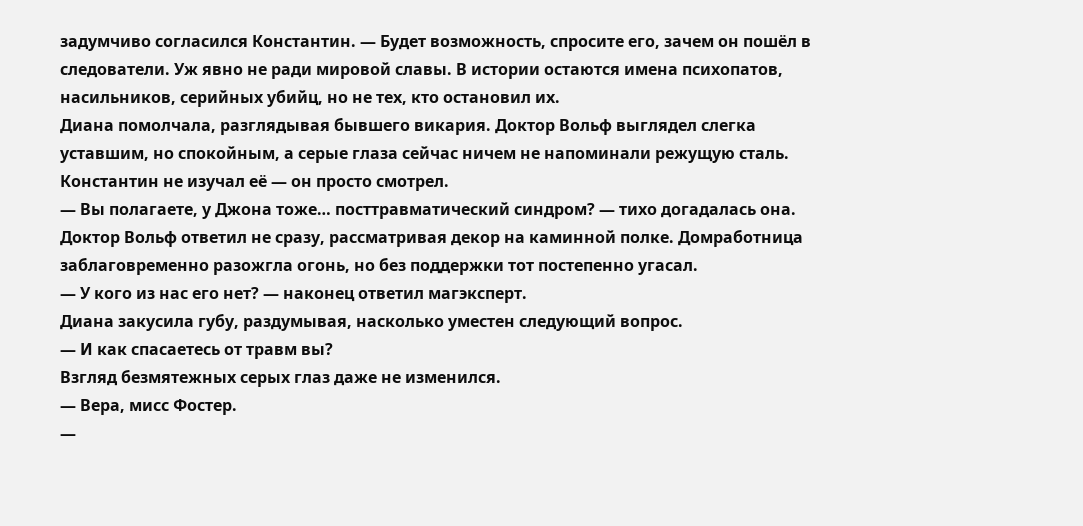задумчиво согласился Константин. — Будет возможность, спросите его, зачем он пошёл в следователи. Уж явно не ради мировой славы. В истории остаются имена психопатов, насильников, серийных убийц, но не тех, кто остановил их.
Диана помолчала, разглядывая бывшего викария. Доктор Вольф выглядел слегка уставшим, но спокойным, а серые глаза сейчас ничем не напоминали режущую сталь. Константин не изучал её — он просто смотрел.
— Вы полагаете, у Джона тоже… посттравматический синдром? — тихо догадалась она.
Доктор Вольф ответил не сразу, рассматривая декор на каминной полке. Домработница заблаговременно разожгла огонь, но без поддержки тот постепенно угасал.
— У кого из нас его нет? — наконец ответил магэксперт.
Диана закусила губу, раздумывая, насколько уместен следующий вопрос.
— И как спасаетесь от травм вы?
Взгляд безмятежных серых глаз даже не изменился.
— Вера, мисс Фостер.
—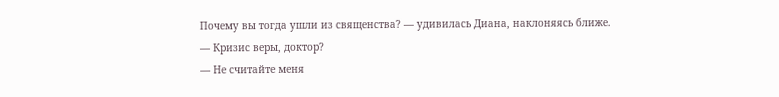Почему вы тогда ушли из священства? — удивилась Диана, наклоняясь ближе.
— Кризис веры, доктор?
— Не считайте меня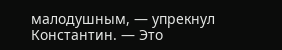малодушным, — упрекнул Константин. — Это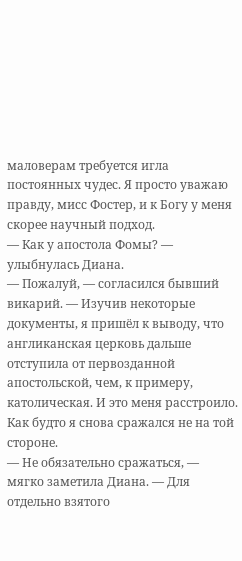маловерам требуется игла постоянных чудес. Я просто уважаю правду, мисс Фостер, и к Богу у меня скорее научный подход.
— Как у апостола Фомы? — улыбнулась Диана.
— Пожалуй, — согласился бывший викарий. — Изучив некоторые документы, я пришёл к выводу, что англиканская церковь дальше отступила от первозданной апостольской, чем, к примеру, католическая. И это меня расстроило. Как будто я снова сражался не на той стороне.
— Не обязательно сражаться, — мягко заметила Диана. — Для отдельно взятого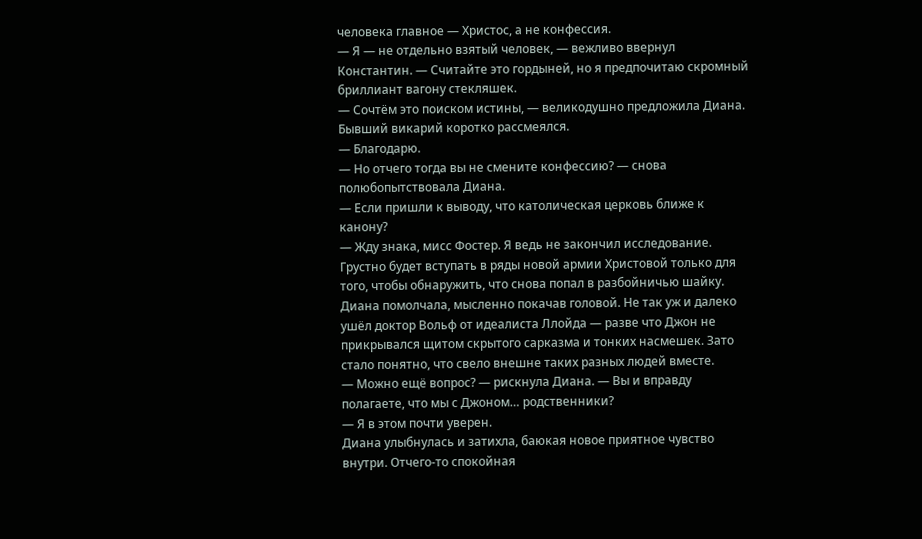человека главное — Христос, а не конфессия.
— Я — не отдельно взятый человек, — вежливо ввернул Константин. — Считайте это гордыней, но я предпочитаю скромный бриллиант вагону стекляшек.
— Сочтём это поиском истины, — великодушно предложила Диана.
Бывший викарий коротко рассмеялся.
— Благодарю.
— Но отчего тогда вы не смените конфессию? — снова полюбопытствовала Диана.
— Если пришли к выводу, что католическая церковь ближе к канону?
— Жду знака, мисс Фостер. Я ведь не закончил исследование. Грустно будет вступать в ряды новой армии Христовой только для того, чтобы обнаружить, что снова попал в разбойничью шайку.
Диана помолчала, мысленно покачав головой. Не так уж и далеко ушёл доктор Вольф от идеалиста Ллойда — разве что Джон не прикрывался щитом скрытого сарказма и тонких насмешек. Зато стало понятно, что свело внешне таких разных людей вместе.
— Можно ещё вопрос? — рискнула Диана. — Вы и вправду полагаете, что мы с Джоном… родственники?
— Я в этом почти уверен.
Диана улыбнулась и затихла, баюкая новое приятное чувство внутри. Отчего-то спокойная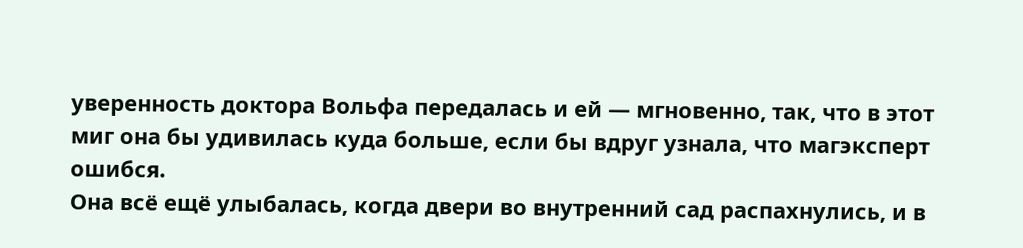уверенность доктора Вольфа передалась и ей — мгновенно, так, что в этот миг она бы удивилась куда больше, если бы вдруг узнала, что магэксперт ошибся.
Она всё ещё улыбалась, когда двери во внутренний сад распахнулись, и в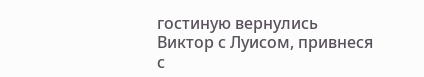гостиную вернулись Виктор с Луисом, привнеся с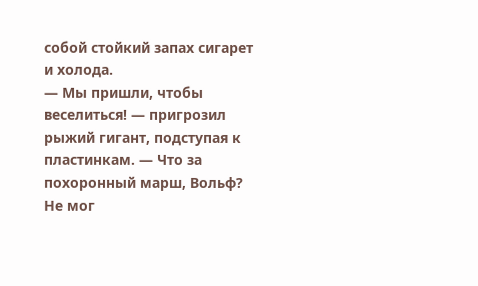собой стойкий запах сигарет и холода.
— Мы пришли, чтобы веселиться! — пригрозил рыжий гигант, подступая к пластинкам. — Что за похоронный марш, Вольф? Не мог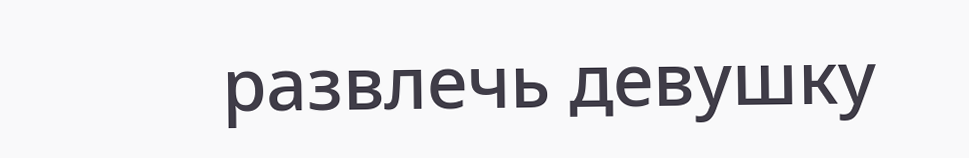развлечь девушку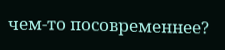чем-то посовременнее?